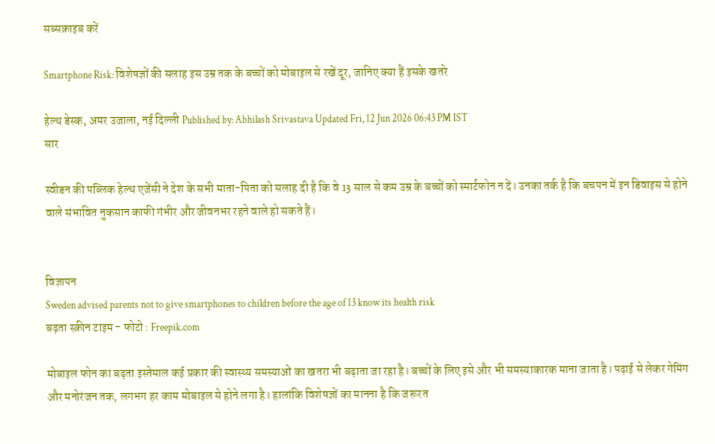सब्सक्राइब करें

Smartphone Risk: विशेषज्ञों की सलाह इस उम्र तक के बच्चों को मोबाइल से रखें दूर, जानिए क्या हैं इसके खतरे

हेल्थ डेस्क, अमर उजाला, नई दिल्ली Published by: Abhilash Srivastava Updated Fri, 12 Jun 2026 06:43 PM IST
सार

स्वीडन की पब्लिक हेल्थ एजेंसी ने देश के सभी माता-पिता को सलाह दी है कि वे 13 साल से कम उम्र के बच्चों को स्मार्टफोन न दें। उनका तर्क है कि बचपन में इन डिवाइस से होने वाले संभावित नुकसान काफी गंभीर और जीवनभर रहने वाले हो सकते हैं।


विज्ञापन
Sweden advised parents not to give smartphones to children before the age of 13 know its health risk
बढ़ता स्क्रीन टाइम - फोटो : Freepik.com

मोबाइल फोन का बढ़ता इस्तेमाल कई प्रकार की स्वास्थ्य समस्याओं का खतरा भी बढ़ाता जा रहा है। बच्चों के लिए इसे और भी समस्याकारक माना जाता है। पढ़ाई से लेकर गेमिंग और मनोरंजन तक, लगभग हर काम मोबाइल से होने लगा है। हालांकि विशेषज्ञों का मानना है कि जरूरत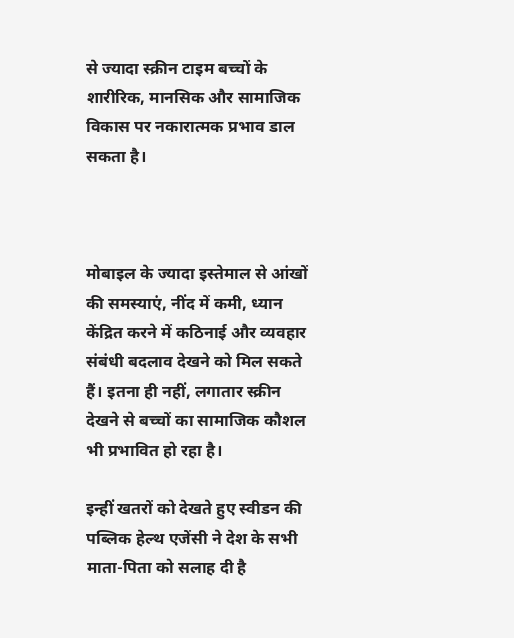से ज्यादा स्क्रीन टाइम बच्चों के शारीरिक, मानसिक और सामाजिक विकास पर नकारात्मक प्रभाव डाल सकता है।



मोबाइल के ज्यादा इस्तेमाल से आंखों की समस्याएं, नींद में कमी, ध्यान केंद्रित करने में कठिनाई और व्यवहार संबंधी बदलाव देखने को मिल सकते हैं। इतना ही नहीं, लगातार स्क्रीन देखने से बच्चों का सामाजिक कौशल भी प्रभावित हो रहा है।

इन्हीं खतरों को देखते हुए स्वीडन की पब्लिक हेल्थ एजेंसी ने देश के सभी माता-पिता को सलाह दी है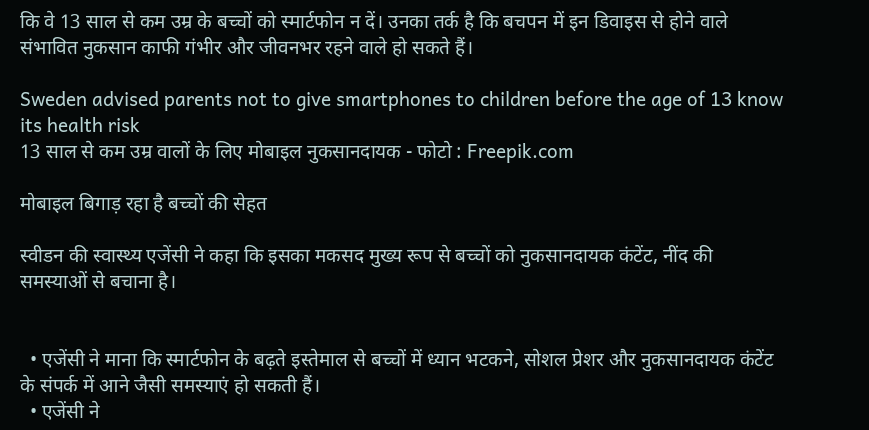कि वे 13 साल से कम उम्र के बच्चों को स्मार्टफोन न दें। उनका तर्क है कि बचपन में इन डिवाइस से होने वाले संभावित नुकसान काफी गंभीर और जीवनभर रहने वाले हो सकते हैं।

Sweden advised parents not to give smartphones to children before the age of 13 know its health risk
13 साल से कम उम्र वालों के लिए मोबाइल नुकसानदायक - फोटो : Freepik.com

मोबाइल बिगाड़ रहा है बच्चों की सेहत

स्वीडन की स्वास्थ्य एजेंसी ने कहा कि इसका मकसद मुख्य रूप से बच्चों को नुकसानदायक कंटेंट, नींद की समस्याओं से बचाना है।


  • एजेंसी ने माना कि स्मार्टफोन के बढ़ते इस्तेमाल से बच्चों में ध्यान भटकने, सोशल प्रेशर और नुकसानदायक कंटेंट के संपर्क में आने जैसी समस्याएं हो सकती हैं।
  • एजेंसी ने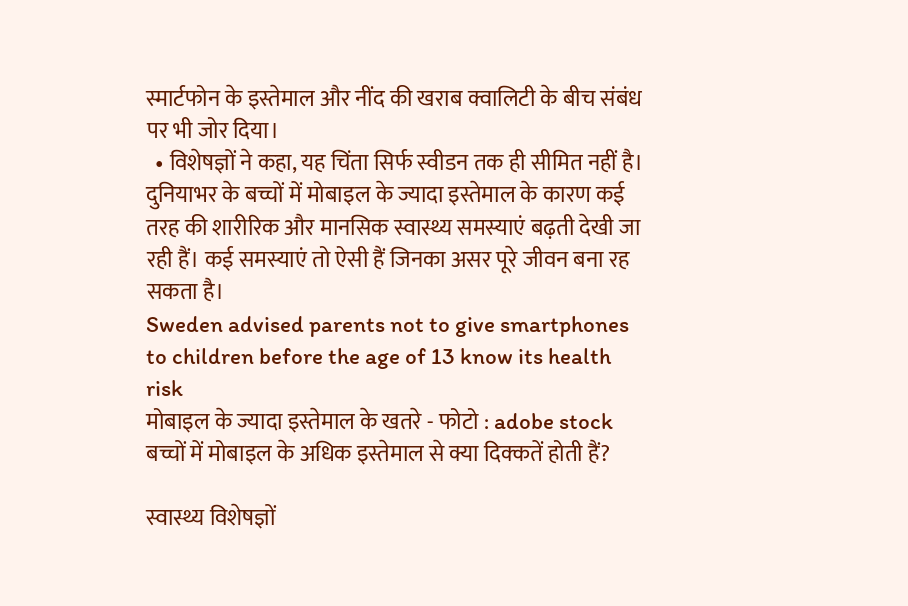स्मार्टफोन के इस्तेमाल और नींद की खराब क्वालिटी के बीच संबंध पर भी जोर दिया।
  • विशेषज्ञों ने कहा, यह चिंता सिर्फ स्वीडन तक ही सीमित नहीं है। दुनियाभर के बच्चों में मोबाइल के ज्यादा इस्तेमाल के कारण कई तरह की शारीरिक और मानसिक स्वास्थ्य समस्याएं बढ़ती देखी जा रही हैं। कई समस्याएं तो ऐसी हैं जिनका असर पूरे जीवन बना रह सकता है।
Sweden advised parents not to give smartphones to children before the age of 13 know its health risk
मोबाइल के ज्यादा इस्तेमाल के खतरे - फोटो : adobe stock
बच्चों में मोबाइल के अधिक इस्तेमाल से क्या दिक्कतें होती हैं?

स्वास्थ्य विशेषज्ञों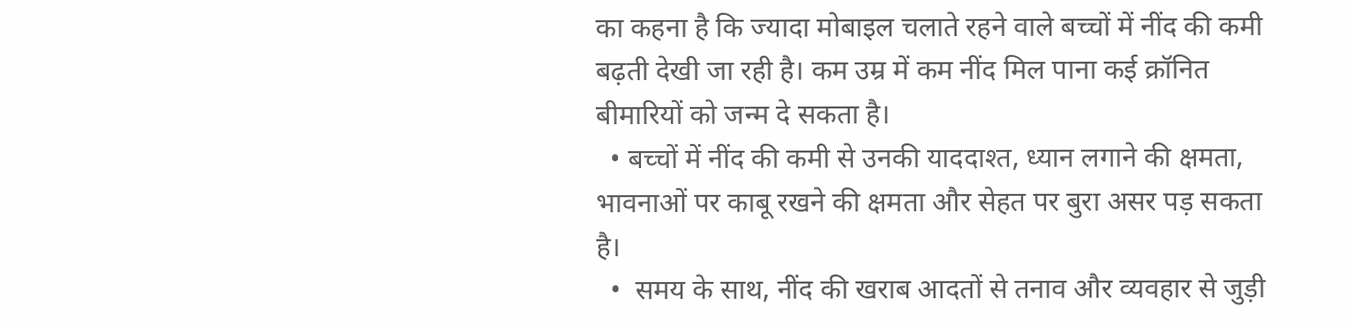का कहना है कि ज्यादा मोबाइल चलाते रहने वाले बच्चों में नींद की कमी बढ़ती देखी जा रही है। कम उम्र में कम नींद मिल पाना कई क्रॉनित बीमारियों को जन्म दे सकता है।
  • बच्चों में नींद की कमी से उनकी याददाश्त, ध्यान लगाने की क्षमता, भावनाओं पर काबू रखने की क्षमता और सेहत पर बुरा असर पड़ सकता है।
  •  समय के साथ, नींद की खराब आदतों से तनाव और व्यवहार से जुड़ी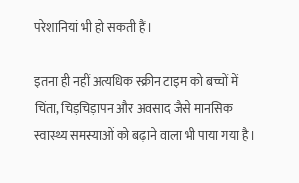परेशानियां भी हो सकती हैं।

इतना ही नहीं अत्यधिक स्क्रीन टाइम को बच्चों में चिंता, चिड़चिड़ापन और अवसाद जैसे मानसिक स्वास्थ्य समस्याओं को बढ़ाने वाला भी पाया गया है।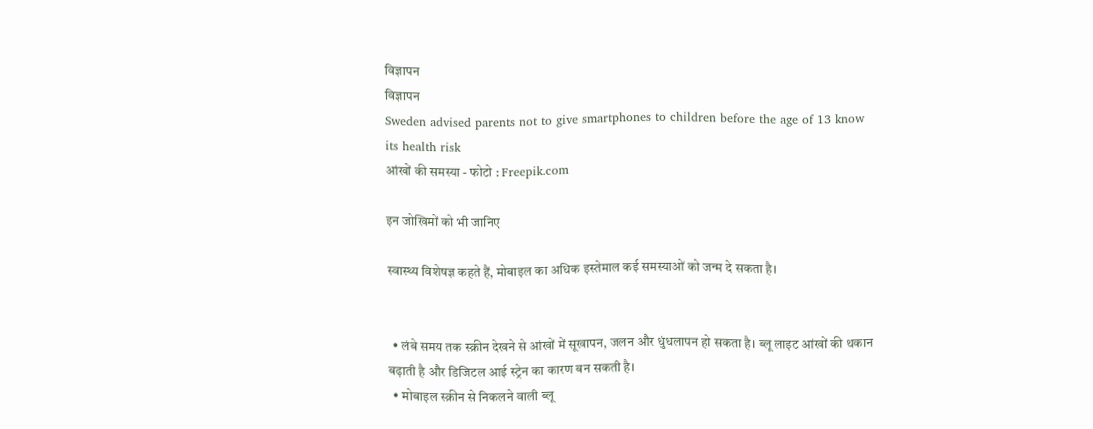विज्ञापन
विज्ञापन
Sweden advised parents not to give smartphones to children before the age of 13 know its health risk
आंखों की समस्या - फोटो : Freepik.com

इन जोखिमों को भी जानिए

स्वास्थ्य विशेषज्ञ कहते हैं, मोबाइल का अधिक इस्तेमाल कई समस्याओं को जन्म दे सकता है।


  • लंबे समय तक स्क्रीन देखने से आंखों में सूखापन, जलन और धुंधलापन हो सकता है। ब्लू लाइट आंखों की थकान बढ़ाती है और डिजिटल आई स्ट्रेन का कारण बन सकती है।
  • मोबाइल स्क्रीन से निकलने वाली ब्लू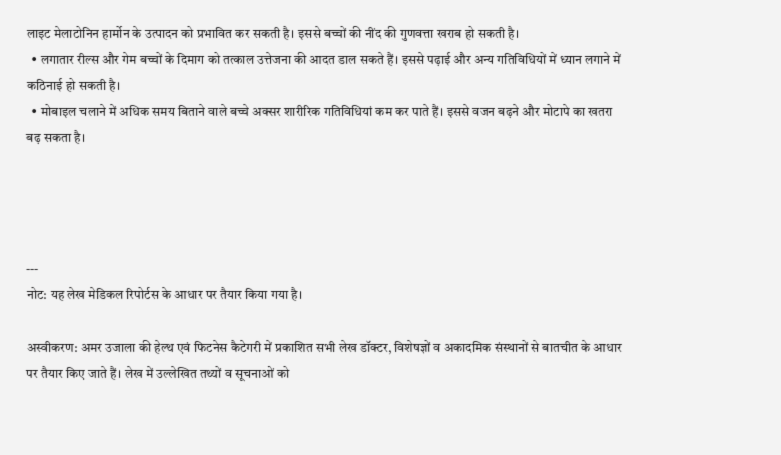लाइट मेलाटोनिन हार्मोन के उत्पादन को प्रभावित कर सकती है। इससे बच्चों की नींद की गुणवत्ता खराब हो सकती है।
  • लगातार रील्स और गेम बच्चों के दिमाग को तत्काल उत्तेजना की आदत डाल सकते हैं। इससे पढ़ाई और अन्य गतिविधियों में ध्यान लगाने में कठिनाई हो सकती है।
  • मोबाइल चलाने में अधिक समय बिताने वाले बच्चे अक्सर शारीरिक गतिविधियां कम कर पाते हैं। इससे वजन बढ़ने और मोटापे का खतरा बढ़ सकता है।




---
नोट: यह लेख मेडिकल रिपोर्टस के आधार पर तैयार किया गया है।

अस्वीकरण: अमर उजाला की हेल्थ एवं फिटनेस कैटेगरी में प्रकाशित सभी लेख डॉक्टर, विशेषज्ञों व अकादमिक संस्थानों से बातचीत के आधार पर तैयार किए जाते हैं। लेख में उल्लेखित तथ्यों व सूचनाओं को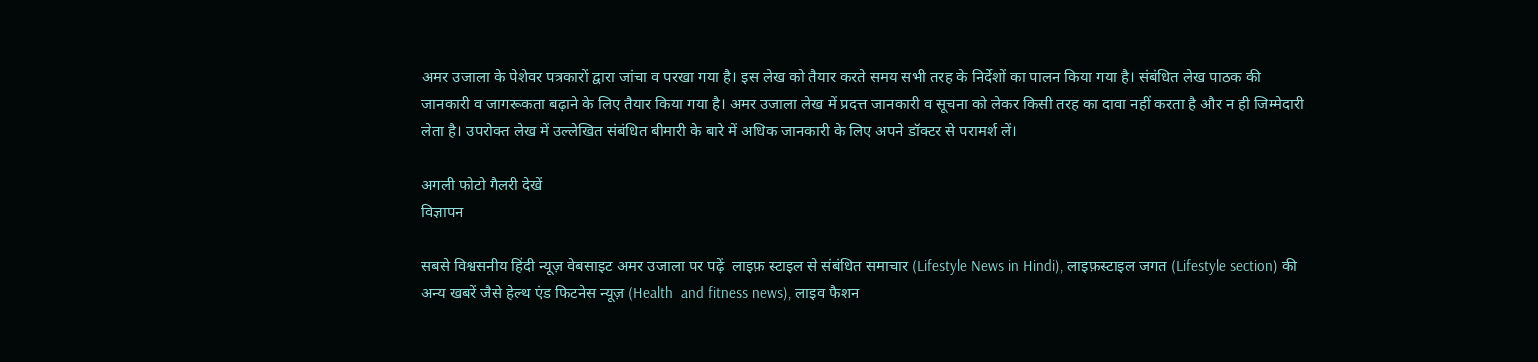अमर उजाला के पेशेवर पत्रकारों द्वारा जांचा व परखा गया है। इस लेख को तैयार करते समय सभी तरह के निर्देशों का पालन किया गया है। संबंधित लेख पाठक की जानकारी व जागरूकता बढ़ाने के लिए तैयार किया गया है। अमर उजाला लेख में प्रदत्त जानकारी व सूचना को लेकर किसी तरह का दावा नहीं करता है और न ही जिम्मेदारी लेता है। उपरोक्त लेख में उल्लेखित संबंधित बीमारी के बारे में अधिक जानकारी के लिए अपने डॉक्टर से परामर्श लें।

अगली फोटो गैलरी देखें
विज्ञापन

सबसे विश्वसनीय हिंदी न्यूज़ वेबसाइट अमर उजाला पर पढ़ें  लाइफ़ स्टाइल से संबंधित समाचार (Lifestyle News in Hindi), लाइफ़स्टाइल जगत (Lifestyle section) की अन्य खबरें जैसे हेल्थ एंड फिटनेस न्यूज़ (Health  and fitness news), लाइव फैशन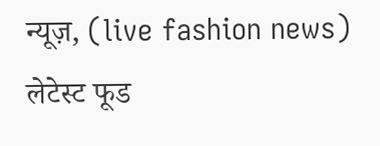न्यूज़, (live fashion news) लेटेस्ट फूड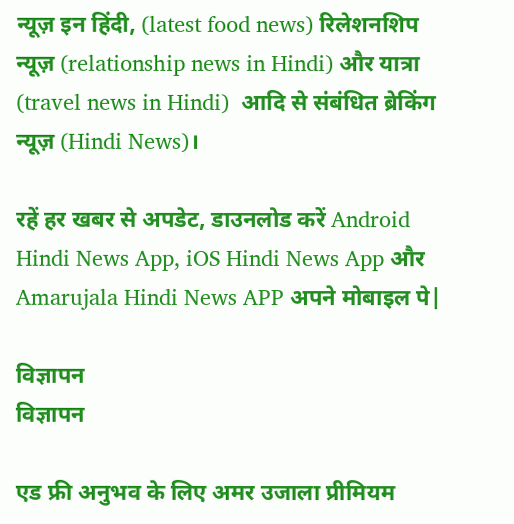न्यूज़ इन हिंदी, (latest food news) रिलेशनशिप न्यूज़ (relationship news in Hindi) और यात्रा (travel news in Hindi)  आदि से संबंधित ब्रेकिंग न्यूज़ (Hindi News)।

रहें हर खबर से अपडेट, डाउनलोड करें Android Hindi News App, iOS Hindi News App और Amarujala Hindi News APP अपने मोबाइल पे|

विज्ञापन
विज्ञापन

एड फ्री अनुभव के लिए अमर उजाला प्रीमियम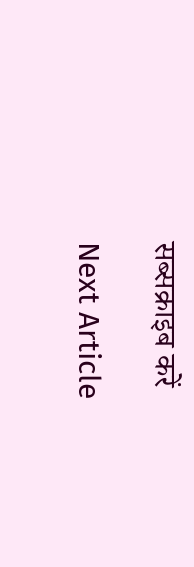सब्सक्राइब करें

Next Article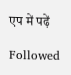एप में पढ़ें

Followed